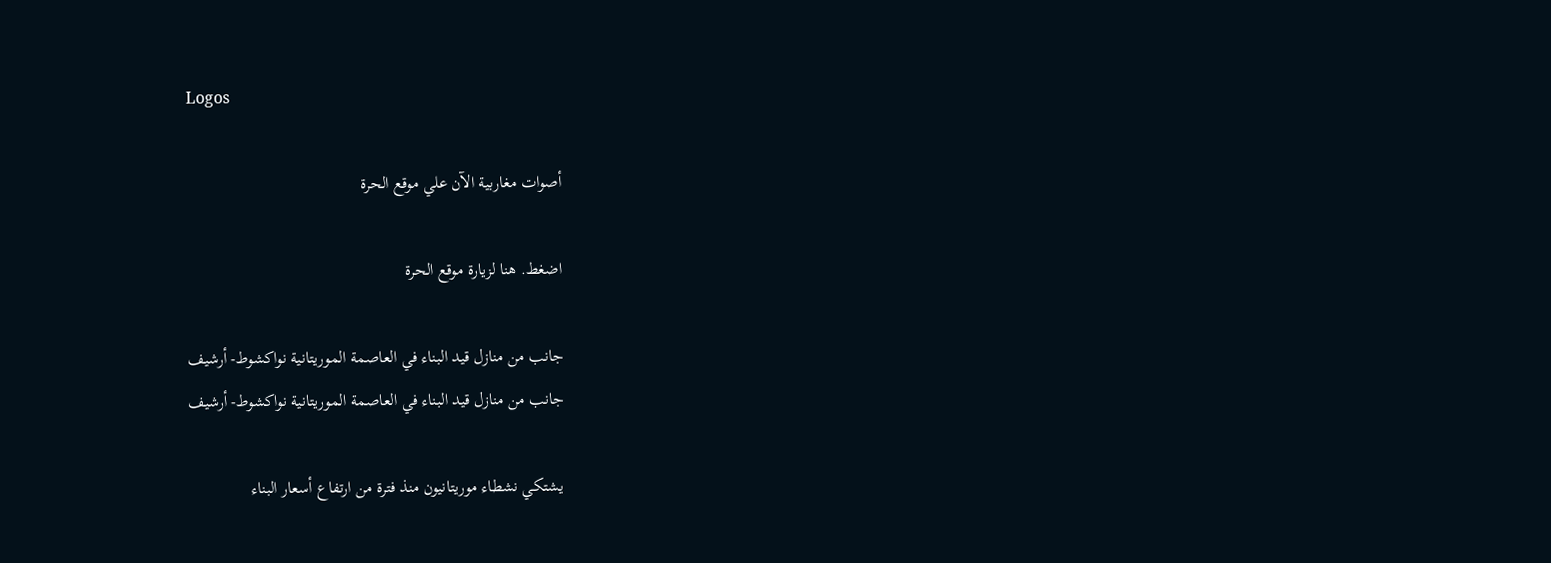Logos

أصوات مغاربية الآن علي موقع الحرة

اضغط. هنا لزيارة موقع الحرة

جانب من منازل قيد البناء في العاصمة الموريتانية نواكشوط- أرشيف
جانب من منازل قيد البناء في العاصمة الموريتانية نواكشوط- أرشيف

يشتكي نشطاء موريتانيون منذ فترة من ارتفاع أسعار البناء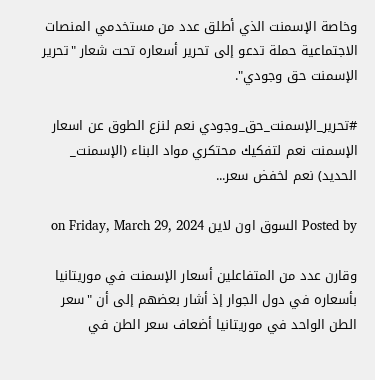وخاصة الإسمنت الذي أطلق عدد من مستخدمي المنصات الاجتماعية حملة تدعو إلى تحرير أسعاره تحت شعار "تحرير الإسمنت حق وجودي".

#تحرير_الإسمنت_حق_وجودي نعم لنزع الطوق عن اسعار الإسمنت نعم لتفكيك محتكري مواد البناء (الإسمنت_ الحديد) نعم لخفض سعر...

Posted by السوق اون لاين on Friday, March 29, 2024

وقارن عدد من المتفاعلين أسعار الإسمنت في موريتانيا بأسعاره في دول الجوار إذ أشار بعضهم إلى أن "سعر الطن الواحد في موريتانيا أضعاف سعر الطن في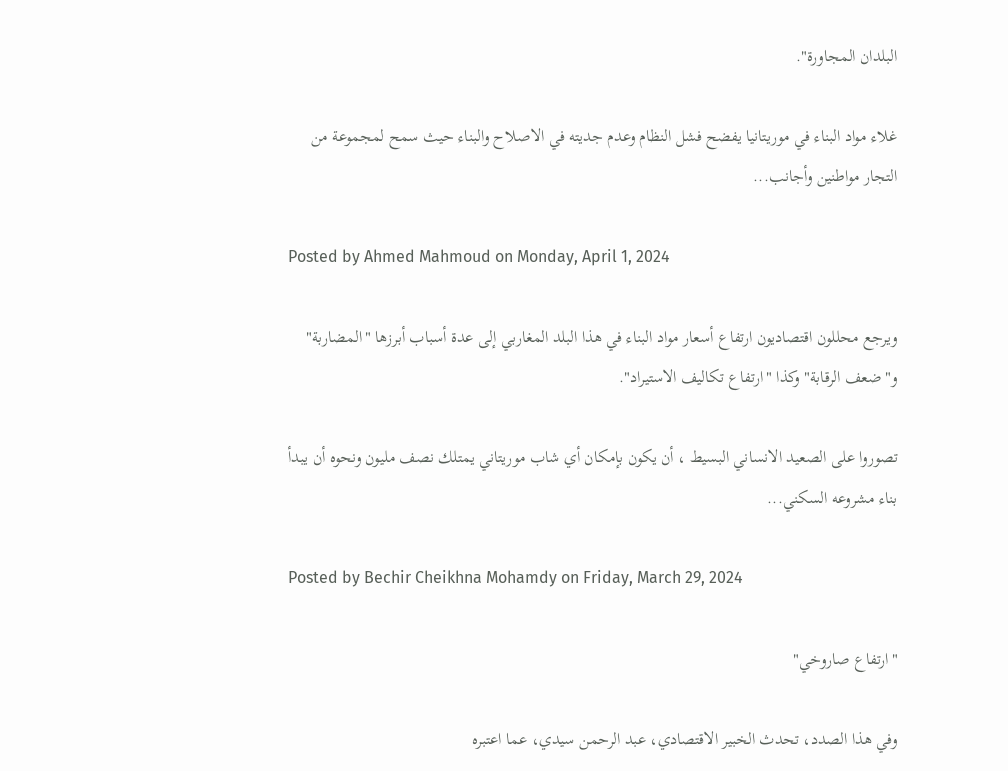البلدان المجاورة".

غلاء مواد البناء في موريتانيا يفضح فشل النظام وعدم جديته في الاصلاح والبناء حيث سمح لمجموعة من التجار مواطنين وأجانب...

Posted by Ahmed Mahmoud on Monday, April 1, 2024

ويرجع محللون اقتصاديون ارتفاع أسعار مواد البناء في هذا البلد المغاربي إلى عدة أسباب أبرزها "المضاربة" و"ضعف الرقابة" وكذا "ارتفاع تكاليف الاستيراد".

تصوروا على الصعيد الانساني البسيط ، أن يكون بإمكان أي شاب موريتاني يمتلك نصف مليون ونحوه أن يبدأ بناء مشروعه السكني...

Posted by Bechir Cheikhna Mohamdy on Friday, March 29, 2024

"ارتفاع صاروخي"

وفي هذا الصدد، تحدث الخبير الاقتصادي، عبد الرحمن سيدي، عما اعتبره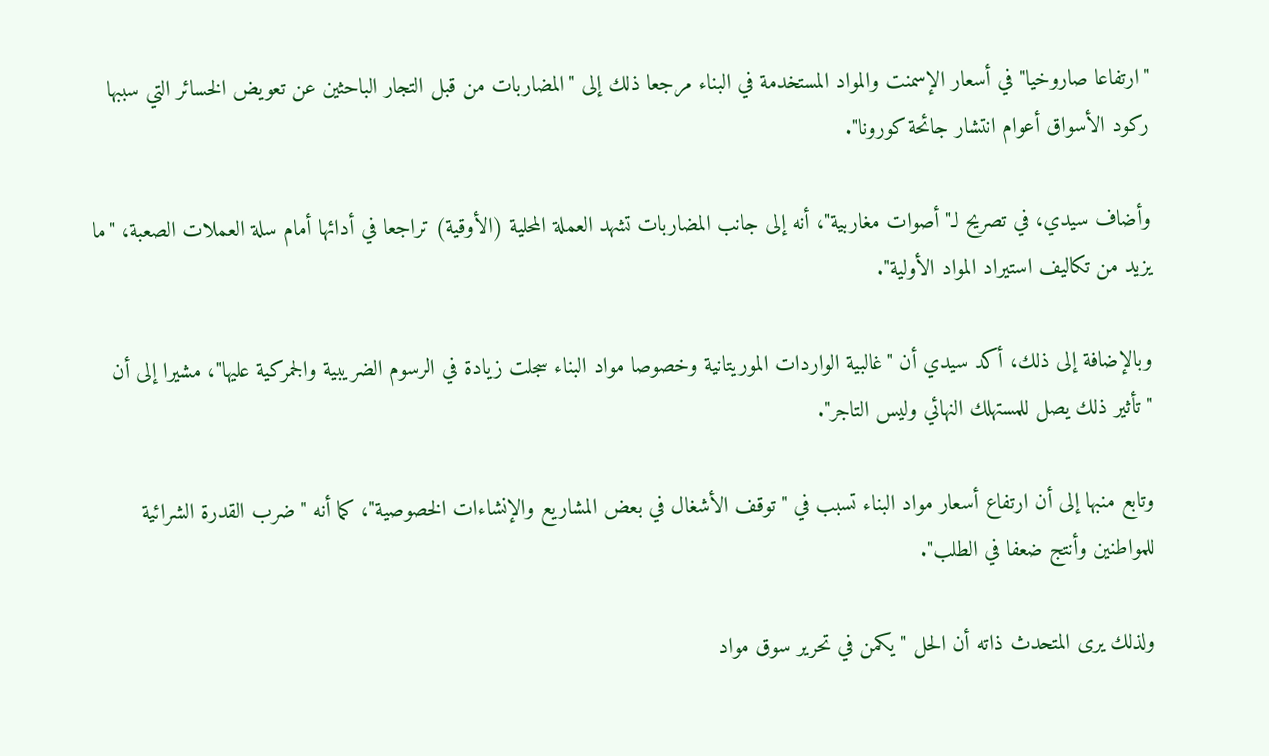"ارتفاعا صاروخيا" في أسعار الإسمنت والمواد المستخدمة في البناء مرجعا ذلك إلى "المضاربات من قبل التجار الباحثين عن تعويض الخسائر التي سببها ركود الأسواق أعوام انتشار جائحة كورونا".

وأضاف سيدي، في تصريح لـ"أصوات مغاربية"، أنه إلى جانب المضاربات تشهد العملة المحلية (الأوقية) تراجعا في أدائها أمام سلة العملات الصعبة، "ما يزيد من تكاليف استيراد المواد الأولية".

وبالإضافة إلى ذلك، أكد سيدي أن "غالبية الواردات الموريتانية وخصوصا مواد البناء سجلت زيادة في الرسوم الضريبية والجمركية عليها"، مشيرا إلى أن "تأثير ذلك يصل للمستهلك النهائي وليس التاجر".

وتابع منبها إلى أن ارتفاع أسعار مواد البناء تسبب في "توقف الأشغال في بعض المشاريع والإنشاءات الخصوصية"، كما أنه "ضرب القدرة الشرائية للمواطنين وأنتج ضعفا في الطلب".

ولذلك يرى المتحدث ذاته أن الحل "يكمن في تحرير سوق مواد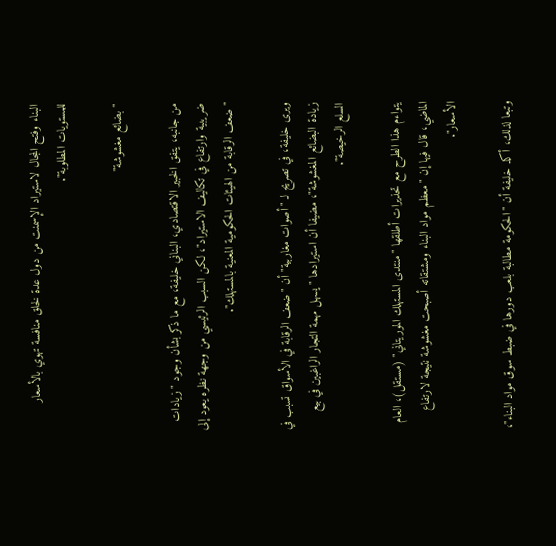البناء وفتح المجال لاستيراد الإسمنت من دول عدة لخلق منافسة تهوي بالأسعار للمستويات المطلوبة".

"بضائع مغشوشة"

من جانبه، يتفق الخبير الاقتصادي، البناني خليفة، مع ما ذكر بشأن وجود "زيادات ضريبية وارتفاع في تكاليف الاستيراد"، لكن السبب الرئيسي من وجهة نظره يعود إلى "ضعف الرقابة من الهيئات الحكومية المعنية بالمستهلك".

ويرى خليفة، في تصريح لـ "أصوات مغاربية" أن "ضعف الرقابة في الأسواق تسبب في زيادة البضائع المغشوشة"، مضيفا أن استيرادها "يسهل مهمة التجار الراغبين في بيع السلع الرخيصة".

يتواءم هذا الطرح مع تحذيرات أطلقها "منتدى المستهلك الموريتاني" (مستقل)، العام الماضي، قال فيها إن "معظم مواد البناء ومشتقاته أصبحت مغشوشة نتيجة لارتفاع الأسعار".

وتبعا لذلك، أكد خليفة أن "الحكومة مطالبة بلعب دورها في ضبط سوق مواد البناء"،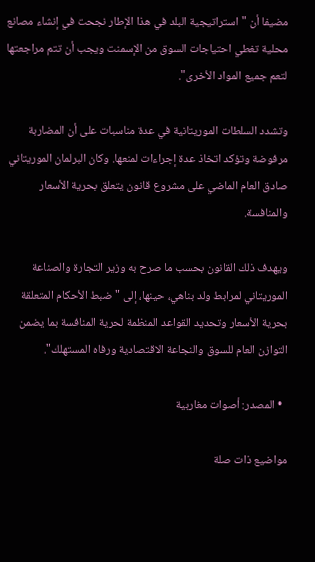مضيفا أن "استراتيجية البلد في هذا الإطار نجحت في إنشاء مصانع محلية تغطي احتياجات السوق من الإسمنت ويجب أن تتم مراجعتها لتعم جميع المواد الأخرى".

وتشدد السلطات الموريتانية في عدة مناسبات على أن المضاربة مرفوضة وتؤكد اتخاذ عدة إجراءات لمنعها. وكان البرلمان الموريتاني صادق العام الماضي على مشروع قانون يتعلق بحرية الأسعار والمنافسة.

ويهدف ذلك القانون بحسب ما صرح به وزير التجارة والصناعة الموريتاني لمرابط ولد بناهي، حينها، إلى "ضبط الأحكام المتعلقة بحرية الأسعار وتحديد القواعد المنظمة لحرية المنافسة بما يضمن التوازن العام للسوق والنجاعة الاقتصادية ورفاه المستهلك".

  • المصدر: أصوات مغاربية

مواضيع ذات صلة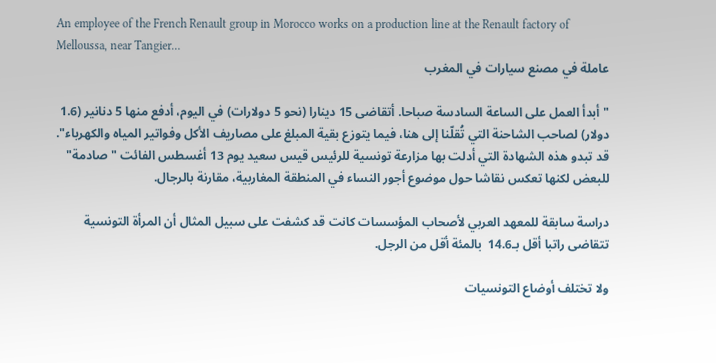An employee of the French Renault group in Morocco works on a production line at the Renault factory of Melloussa, near Tangier…
عاملة في مصنع سيارات في المغرب

"أبدأ العمل على الساعة السادسة صباحا. أتقاضى 15 دينارا (نحو 5 دولارات) في اليوم، أدفع منها 5 دنانير (1.6 دولار) لصاحب الشاحنة التي تُقلّنا إلى هنا، فيما يتوزع بقية المبلغ على مصاريف الأكل وفواتير المياه والكهرباء". قد تبدو هذه الشهادة التي أدلت بها مزارعة تونسية للرئيس قيس سعيد يوم 13 أغسطس الفائت "صادمة" للبعض لكنها تعكس نقاشا حول موضوع أجور النساء في المنطقة المغاربية، مقارنة بالرجال.

دراسة سابقة للمعهد العربي لأصحاب المؤسسات كانت قد كشفت على سبيل المثال أن المرأة التونسية تتقاضى راتبا أقل بـ14.6  بالمئة أقل من الرجل.

ولا تختلف أوضاع التونسيات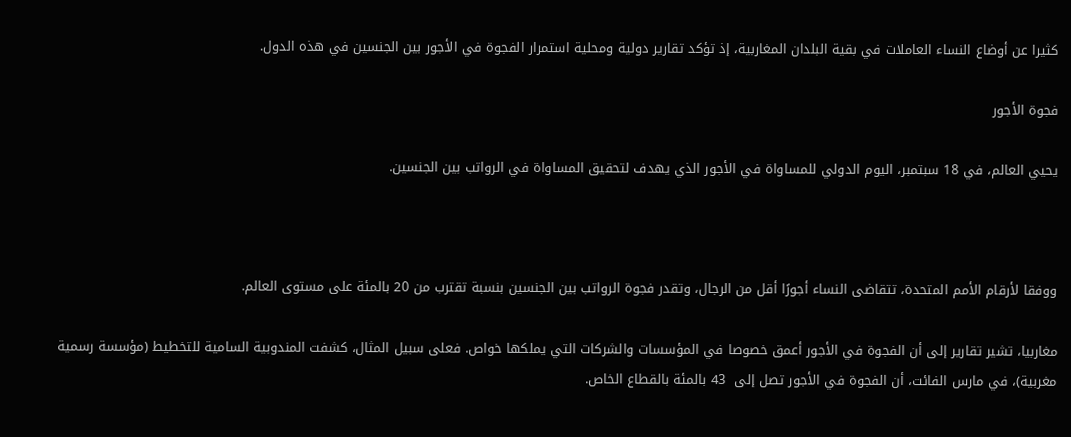كثيرا عن أوضاع النساء العاملات في بقية البلدان المغاربية، إذ تؤكد تقارير دولية ومحلية استمرار الفجوة في الأجور بين الجنسين في هذه الدول.

فجوة الأجور

يحيي العالم، في 18 سبتمبر، اليوم الدولي للمساواة في الأجور الذي يهدف لتحقيق المساواة في الرواتب بين الجنسين.



ووفقا لأرقام الأمم المتحدة، تتقاضى النساء أجورًا أقل من الرجال، وتقدر فجوة الرواتب بين الجنسين بنسبة تقترب من 20 بالمئة على مستوى العالم.

مغاربيا، تشير تقارير إلى أن الفجوة في الأجور أعمق خصوصا في المؤسسات والشركات التي يملكها خواص. فعلى سبيل المثال، كشفت المندوبية السامية للتخطيط (مؤسسة رسمية مغربية)، في مارس الفائت، أن الفجوة في الأجور تصل إلى  43 بالمئة بالقطاع الخاص.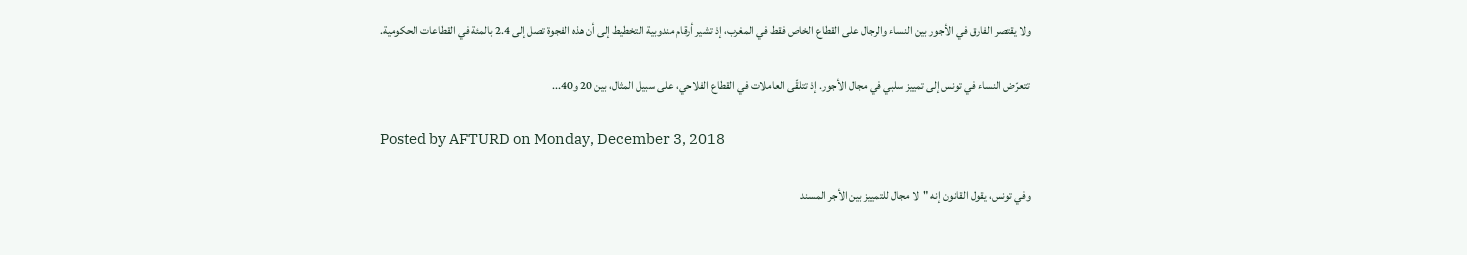ولا يقتصر الفارق في الأجور بين النساء والرجال على القطاع الخاص فقط في المغرب، إذ تشير أرقام مندوبية التخطيط إلى أن هذه الفجوة تصل إلى 2.4 بالمئة في القطاعات الحكومية.

تتعرّض النساء في تونس إلى تمييز سلبي في مجال الأجور. إذ تتلقّى العاملات في القطاع الفلاحي، على سبيل المثال، بين 20 و40...

Posted by AFTURD on Monday, December 3, 2018

وفي تونس، يقول القانون إنه "لا مجال للتمييز بين الأجر المسند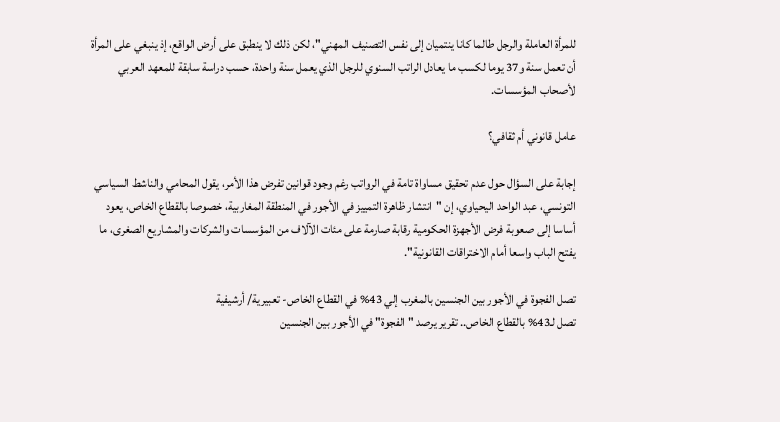للمرأة العاملة والرجل طالما كانا ينتميان إلى نفس التصنيف المهني"، لكن ذلك لا ينطبق على أرض الواقع، إذ ينبغي على المرأة أن تعمل سنة و37 يوما لكسب ما يعادل الراتب السنوي للرجل الذي يعمل سنة واحدة، حسب دراسة سابقة للمعهد العربي لأصحاب المؤسسات.

عامل قانوني أم ثقافي؟

إجابة على السؤال حول عدم تحقيق مساواة تامة في الرواتب رغم وجود قوانين تفرض هذا الأمر، يقول المحامي والناشط السياسي التونسي، عبد الواحد اليحياوي، إن "انتشار ظاهرة التمييز في الأجور في المنطقة المغاربية، خصوصا بالقطاع الخاص، يعود أساسا إلى صعوبة فرض الأجهزة الحكومية رقابة صارمة على مئات الآلاف من المؤسسات والشركات والمشاريع الصغرى، ما يفتح الباب واسعا أمام الاختراقات القانونية".

تصل الفجوة في الأجور بين الجنسين بالمغرب إلي 43% في القطاع الخاص- تعبيرية/ أرشيفية
تصل لـ43% بالقطاع الخاص.. تقرير يرصد "الفجوة" في الأجور بين الجنسين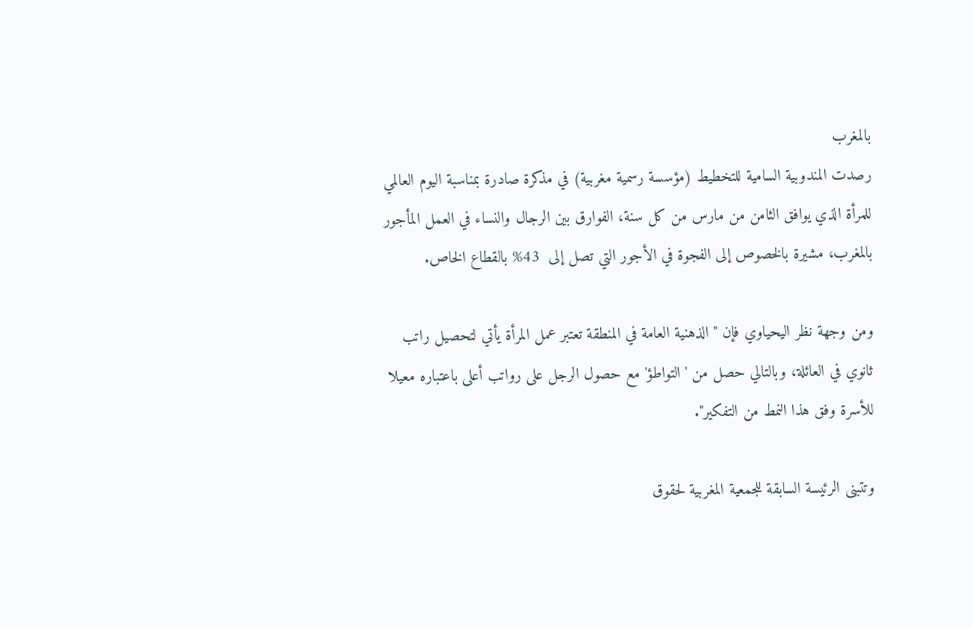بالمغرب
رصدت المندوبية السامية للتخطيط (مؤسسة رسمية مغربية) في مذكرة صادرة بمناسبة اليوم العالمي للمرأة الذي يوافق الثامن من مارس من كل سنة، الفوارق بين الرجال والنساء في العمل المأجور بالمغرب، مشيرة بالخصوص إلى الفجوة في الأجور التي تصل إلى  43% بالقطاع الخاص.

ومن وجهة نظر اليحياوي فإن "الذهنية العامة في المنطقة تعتبر عمل المرأة يأتي لتحصيل راتب ثانوي في العائلة، وبالتالي حصل من 'التواطؤ' مع حصول الرجل على رواتب أعلى باعتباره معيلا للأسرة وفق هذا النمط من التفكير".

وتتبنى الرئيسة السابقة للجمعية المغربية لحقوق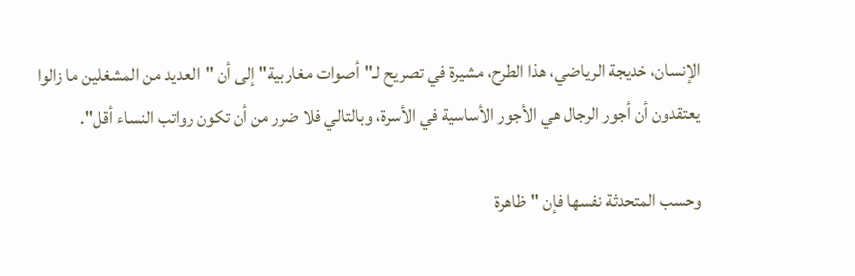الإنسان، خديجة الرياضي، هذا الطرح، مشيرة في تصريح لـ"أصوات مغاربية" إلى أن "العديد من المشغلين ما زالوا يعتقدون أن أجور الرجال هي الأجور الأساسية في الأسرة، وبالتالي فلا ضرر من أن تكون رواتب النساء أقل".

وحسب المتحدثة نفسها فإن "ظاهرة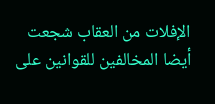الإفلات من العقاب شجعت أيضا المخالفين للقوانين على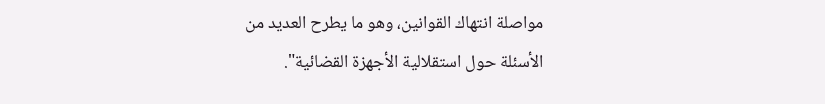مواصلة انتهاك القوانين، وهو ما يطرح العديد من الأسئلة حول استقلالية الأجهزة القضائية".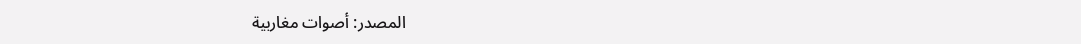المصدر: أصوات مغاربية